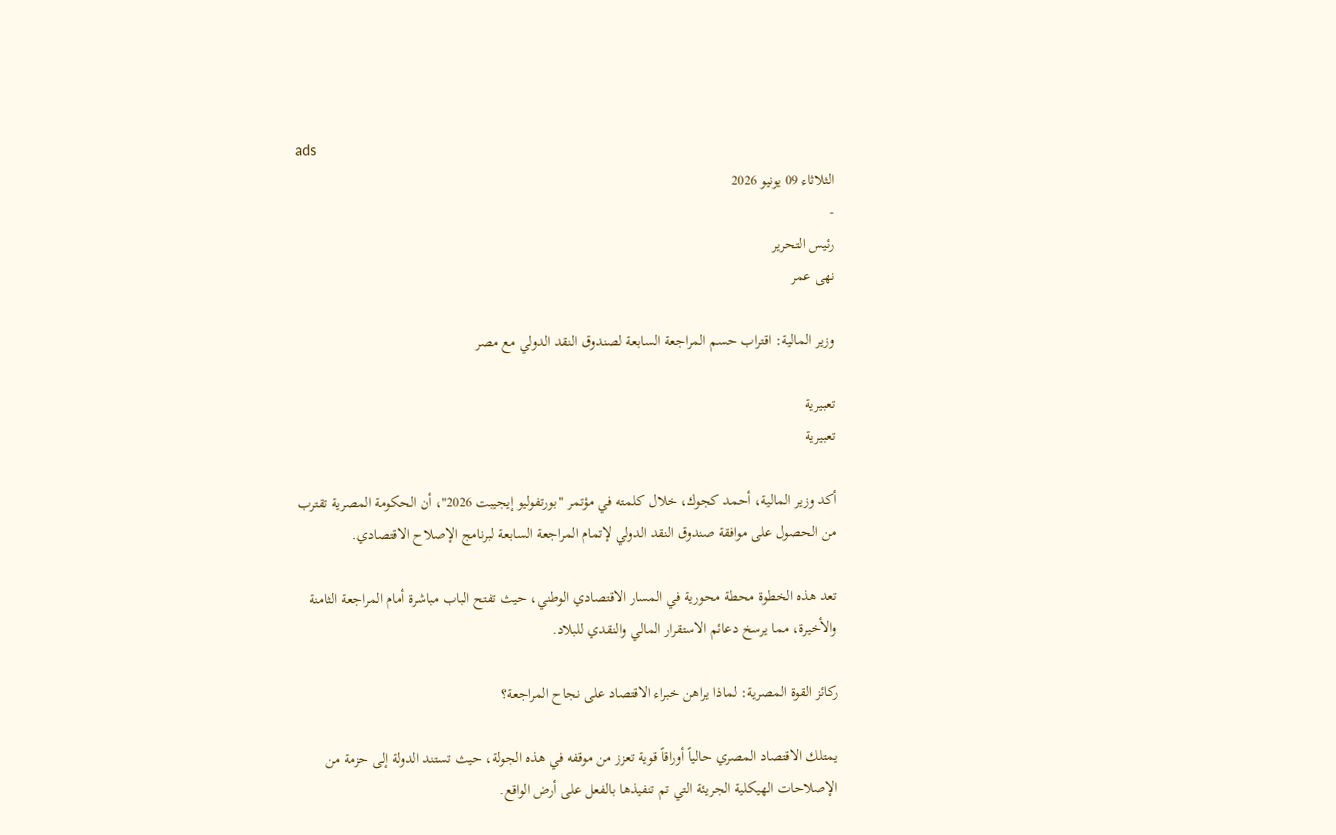ads
الثلاثاء 09 يونيو 2026
-
رئيس التحرير
نهى عمر

وزير المالية: اقتراب حسم المراجعة السابعة لصندوق النقد الدولي مع مصر

تعبيرية
تعبيرية

أكد وزير المالية، أحمد كجوك، خلال كلمته في مؤتمر "بورتفوليو إيجيبت 2026"، أن الحكومة المصرية تقترب من الحصول على موافقة صندوق النقد الدولي لإتمام المراجعة السابعة لبرنامج الإصلاح الاقتصادي.

تعد هذه الخطوة محطة محورية في المسار الاقتصادي الوطني، حيث تفتح الباب مباشرة أمام المراجعة الثامنة والأخيرة، مما يرسخ دعائم الاستقرار المالي والنقدي للبلاد.

ركائز القوة المصرية: لماذا يراهن خبراء الاقتصاد على نجاح المراجعة؟

يمتلك الاقتصاد المصري حالياً أوراقاً قوية تعزز من موقفه في هذه الجولة، حيث تستند الدولة إلى حزمة من الإصلاحات الهيكلية الجريئة التي تم تنفيذها بالفعل على أرض الواقع.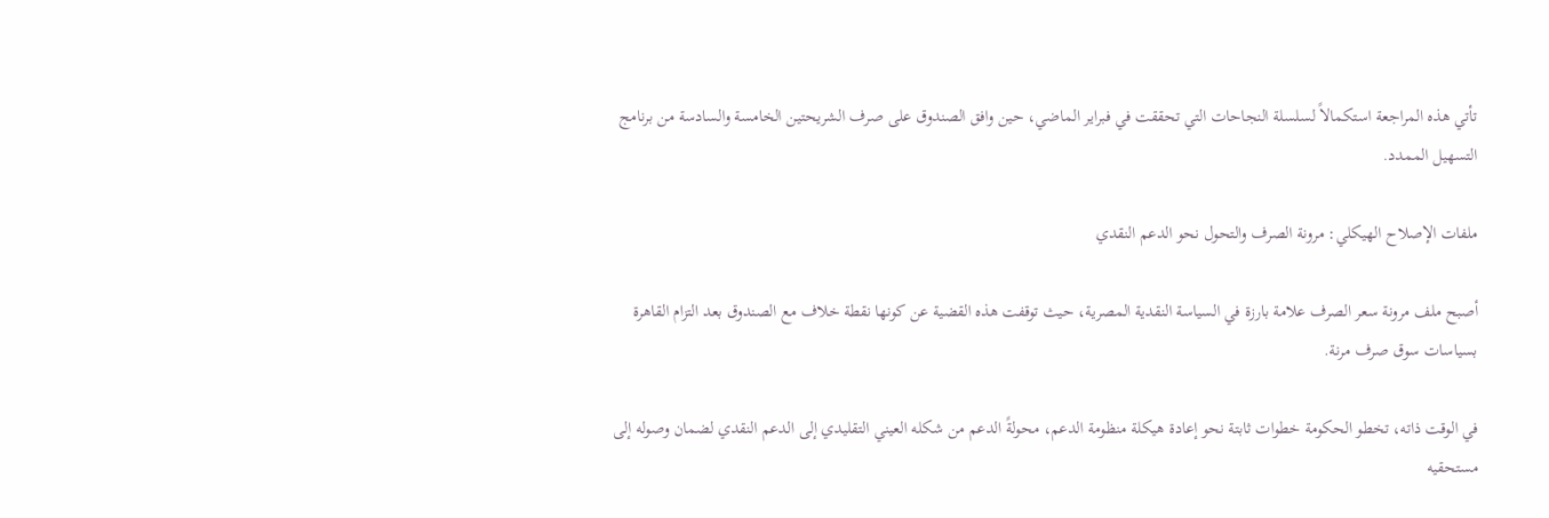تأتي هذه المراجعة استكمالاً لسلسلة النجاحات التي تحققت في فبراير الماضي، حين وافق الصندوق على صرف الشريحتين الخامسة والسادسة من برنامج التسهيل الممدد.

ملفات الإصلاح الهيكلي: مرونة الصرف والتحول نحو الدعم النقدي

أصبح ملف مرونة سعر الصرف علامة بارزة في السياسة النقدية المصرية، حيث توقفت هذه القضية عن كونها نقطة خلاف مع الصندوق بعد التزام القاهرة بسياسات سوق صرف مرنة.

في الوقت ذاته، تخطو الحكومة خطوات ثابتة نحو إعادة هيكلة منظومة الدعم، محولةً الدعم من شكله العيني التقليدي إلى الدعم النقدي لضمان وصوله إلى مستحقيه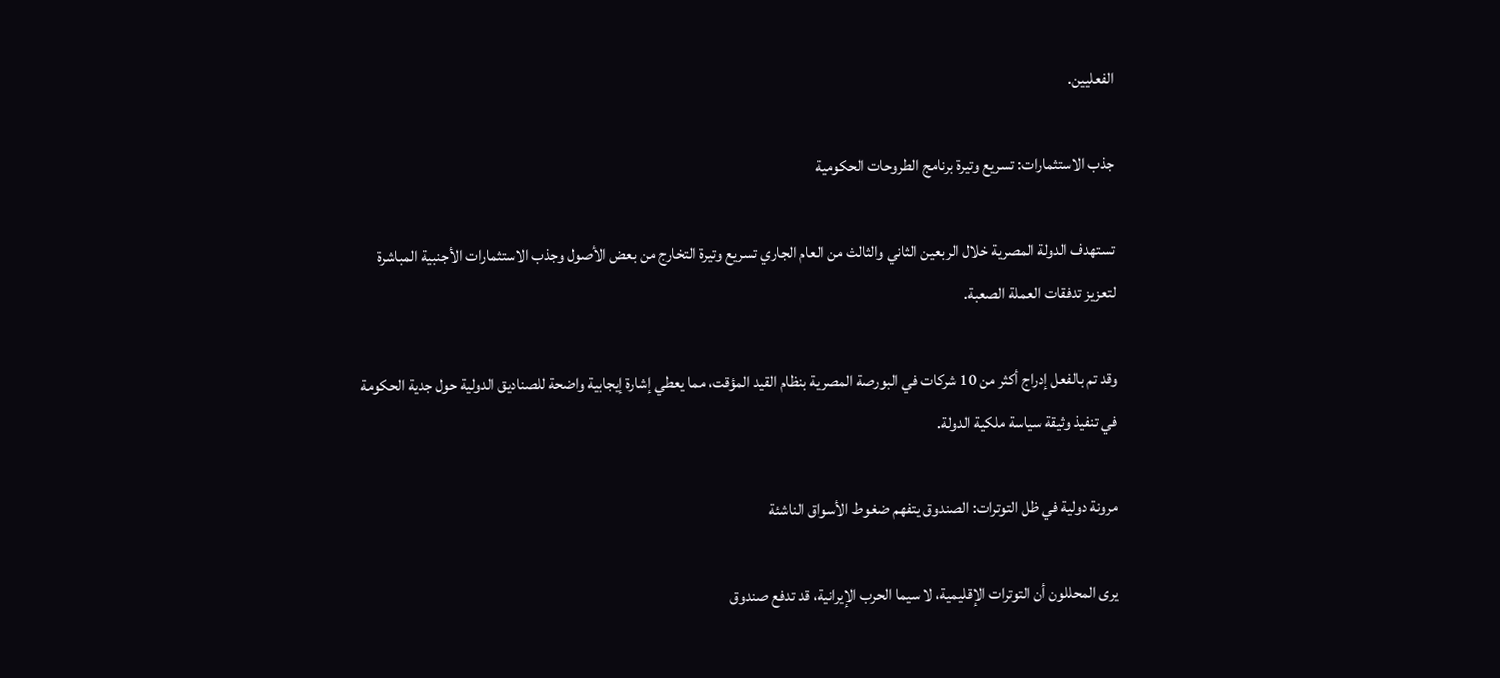الفعليين.

جذب الاستثمارات: تسريع وتيرة برنامج الطروحات الحكومية

تستهدف الدولة المصرية خلال الربعين الثاني والثالث من العام الجاري تسريع وتيرة التخارج من بعض الأصول وجذب الاستثمارات الأجنبية المباشرة لتعزيز تدفقات العملة الصعبة.

وقد تم بالفعل إدراج أكثر من 10 شركات في البورصة المصرية بنظام القيد المؤقت، مما يعطي إشارة إيجابية واضحة للصناديق الدولية حول جدية الحكومة في تنفيذ وثيقة سياسة ملكية الدولة.

مرونة دولية في ظل التوترات: الصندوق يتفهم ضغوط الأسواق الناشئة

يرى المحللون أن التوترات الإقليمية، لا سيما الحرب الإيرانية، قد تدفع صندوق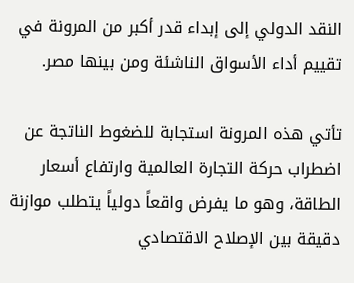النقد الدولي إلى إبداء قدر أكبر من المرونة في تقييم أداء الأسواق الناشئة ومن بينها مصر.

تأتي هذه المرونة استجابة للضغوط الناتجة عن اضطراب حركة التجارة العالمية وارتفاع أسعار الطاقة، وهو ما يفرض واقعاً دولياً يتطلب موازنة دقيقة بين الإصلاح الاقتصادي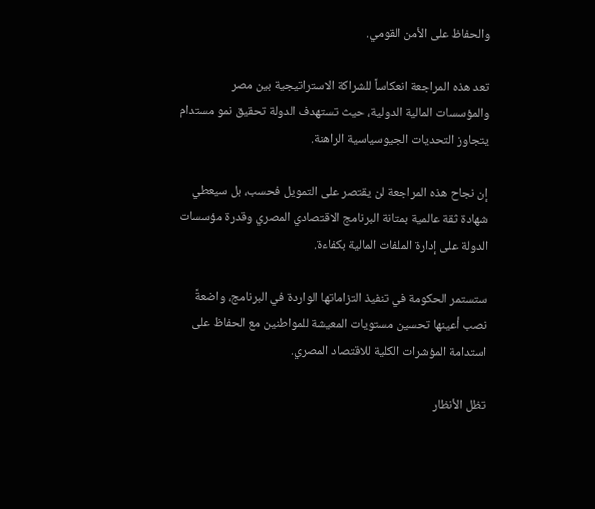والحفاظ على الأمن القومي.

تعد هذه المراجعة انعكاساً للشراكة الاستراتيجية بين مصر والمؤسسات المالية الدولية، حيث تستهدف الدولة تحقيق نمو مستدام يتجاوز التحديات الجيوسياسية الراهنة.

إن نجاح هذه المراجعة لن يقتصر على التمويل فحسب، بل سيعطي شهادة ثقة عالمية بمتانة البرنامج الاقتصادي المصري وقدرة مؤسسات الدولة على إدارة الملفات المالية بكفاءة.

ستستمر الحكومة في تنفيذ التزاماتها الواردة في البرنامج، واضعةً نصب أعينها تحسين مستويات المعيشة للمواطنين مع الحفاظ على استدامة المؤشرات الكلية للاقتصاد المصري.

تظل الأنظار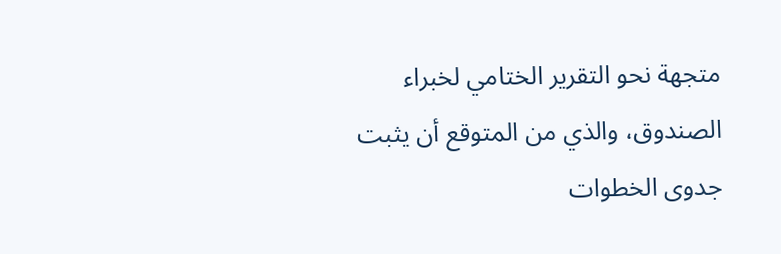متجهة نحو التقرير الختامي لخبراء الصندوق، والذي من المتوقع أن يثبت جدوى الخطوات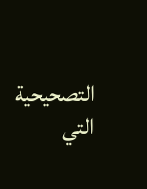التصحيحية التي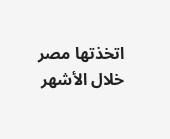اتخذتها مصر خلال الأشهر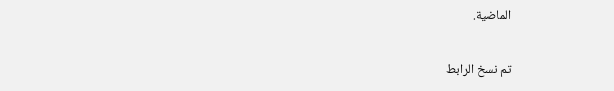الماضية.

تم نسخ الرابط